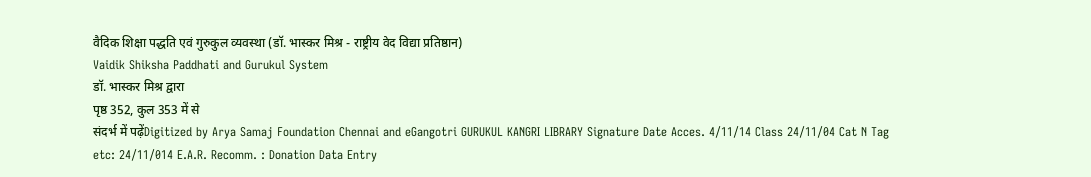वैदिक शिक्षा पद्धति एवं गुरुकुल व्यवस्था (डॉ. भास्कर मिश्र - राष्ट्रीय वेद विद्या प्रतिष्ठान)
Vaidik Shiksha Paddhati and Gurukul System
डॉ. भास्कर मिश्र द्वारा
पृष्ठ 352, कुल 353 में से
संदर्भ में पढ़ेंDigitized by Arya Samaj Foundation Chennai and eGangotri GURUKUL KANGRI LIBRARY Signature Date Acces. 4/11/14 Class 24/11/04 Cat N Tag etc: 24/11/014 E.A.R. Recomm. : Donation Data Entry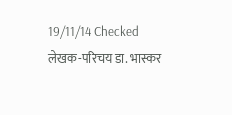19/11/14 Checked
लेखक-परिचय डा. भास्कर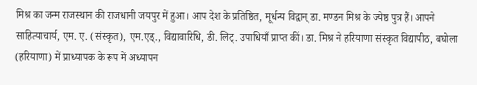मिश्र का जन्म राजस्थान की राजधानी जयपुर में हुआ। आप देश के प्रतिष्ठित, मूर्धन्य विद्वान् डा. मण्डन मिश्र के ज्येष्ठ पुत्र हैं। आपने साहित्याचार्य, एम. ए. (संस्कृत), एम.एड्., विद्यावारिधि, डी. लिट्. उपाधियाँ प्राप्त कीं। डा. मिश्र ने हरियाणा संस्कृत विद्यापीठ, बघोला (हरियाणा) में प्राध्यापक के रूप में अध्यापन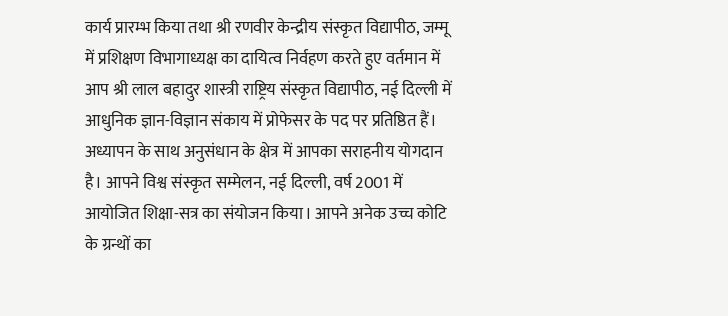कार्य प्रारम्भ किया तथा श्री रणवीर केन्द्रीय संस्कृत विद्यापीठ, जम्मू में प्रशिक्षण विभागाध्यक्ष का दायित्व निर्वहण करते हुए वर्तमान में आप श्री लाल बहादुर शास्त्री राष्ट्रिय संस्कृत विद्यापीठ, नई दिल्ली में आधुनिक ज्ञान-विज्ञान संकाय में प्रोफेसर के पद पर प्रतिष्ठित हैं। अध्यापन के साथ अनुसंधान के क्षेत्र में आपका सराहनीय योगदान है। आपने विश्व संस्कृत सम्मेलन, नई दिल्ली, वर्ष 2001 में आयोजित शिक्षा-सत्र का संयोजन किया। आपने अनेक उच्च कोटि के ग्रन्थों का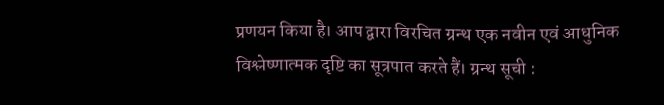प्रणयन किया है। आप द्वारा विरचित ग्रन्थ एक नवीन एवं आधुनिक विश्लेष्णात्मक दृष्टि का सूत्रपात करते हैं। ग्रन्थ सूची :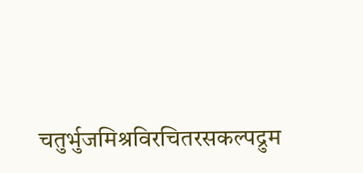चतुर्भुजमिश्रविरचितरसकल्पद्रुम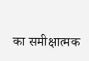का समीक्षात्मक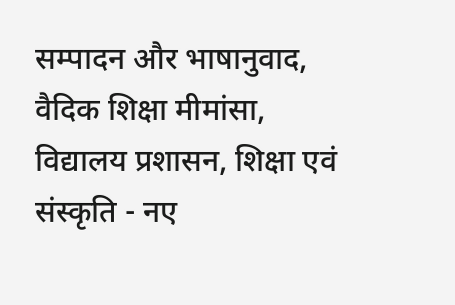सम्पादन और भाषानुवाद, वैदिक शिक्षा मीमांसा, विद्यालय प्रशासन, शिक्षा एवं संस्कृति - नए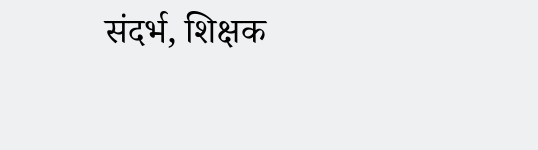संदर्भ, शिक्षक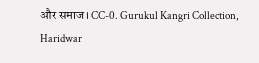और समाज। CC-0. Gurukul Kangri Collection, Haridwar